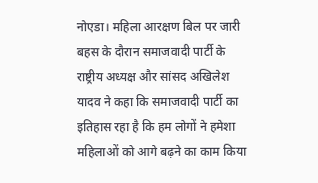नोएडा। महिला आरक्षण बिल पर जारी बहस के दौरान समाजवादी पार्टी के राष्ट्रीय अध्यक्ष और सांसद अखिलेश यादव ने कहा कि समाजवादी पार्टी का इतिहास रहा है कि हम लोगों ने हमेशा महिलाओं को आगे बढ़ने का काम किया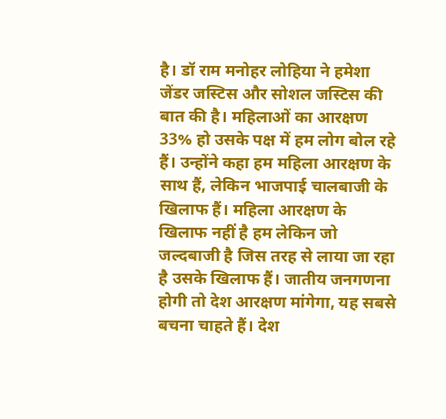है। डॉ राम मनोहर लोहिया ने हमेशा जेंडर जस्टिस और सोशल जस्टिस की बात की है। महिलाओं का आरक्षण 33% हो उसके पक्ष में हम लोग बोल रहे हैं। उन्होंने कहा हम महिला आरक्षण के साथ हैं, लेकिन भाजपाई चालबाजी के खिलाफ हैं। महिला आरक्षण के खिलाफ नहीं है हम लेकिन जो जल्दबाजी है जिस तरह से लाया जा रहा है उसके खिलाफ हैं। जातीय जनगणना होगी तो देश आरक्षण मांगेगा, यह सबसे बचना चाहते हैं। देश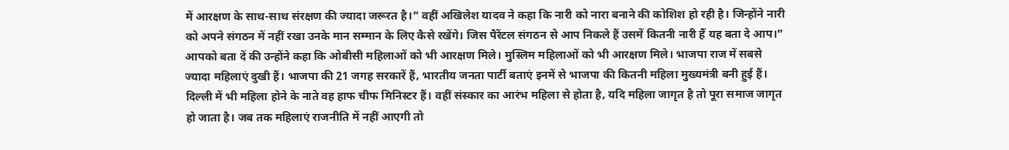में आरक्षण के साथ-साथ संरक्षण की ज्यादा जरूरत है।” वहीं अखिलेश यादव ने कहा कि नारी को नारा बनाने की कोशिश हो रही है। जिन्होंने नारी को अपने संगठन में नहीं रखा उनके मान सम्मान के लिए कैसे रखेंगे। जिस पैरेंटल संगठन से आप निकले हैं उसमें कितनी नारी हैं यह बता दे आप।”
आपको बता दें की उन्होंने कहा कि ओबीसी महिलाओं को भी आरक्षण मिले। मुस्लिम महिलाओं को भी आरक्षण मिले। भाजपा राज में सबसे ज्यादा महिलाएं दुखी हैं। भाजपा की 21 जगह सरकारें हैं, भारतीय जनता पार्टी बताएं इनमें से भाजपा की कितनी महिला मुख्यमंत्री बनी हुई हैं। दिल्ली में भी महिला होने के नाते वह हाफ चीफ मिनिस्टर हैं। वहीं संस्कार का आरंभ महिला से होता है, यदि महिला जागृत है तो पूरा समाज जागृत हो जाता है। जब तक महिलाएं राजनीति में नहीं आएगी तो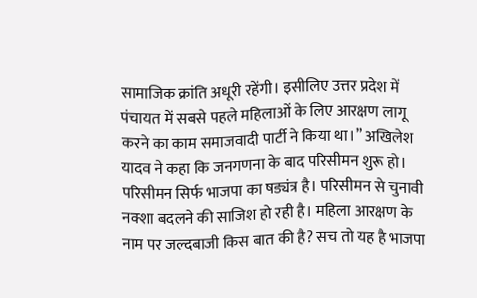सामाजिक क्रांति अधूरी रहेंगी। इसीलिए उत्तर प्रदेश में पंचायत में सबसे पहले महिलाओं के लिए आरक्षण लागू करने का काम समाजवादी पार्टी ने किया था।” अखिलेश यादव ने कहा कि जनगणना के बाद परिसीमन शुरू हो। परिसीमन सिर्फ भाजपा का षड्यंत्र है। परिसीमन से चुनावी नक्शा बदलने की साजिश हो रही है। महिला आरक्षण के नाम पर जल्दबाजी किस बात की है? सच तो यह है भाजपा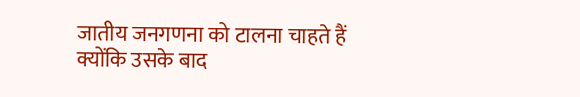जातीय जनगणना को टालना चाहते हैं क्योंकि उसके बाद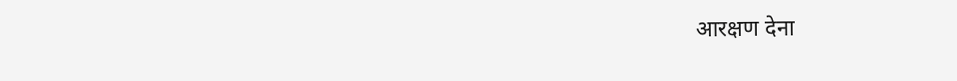आरक्षण देना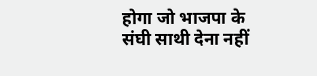होगा जो भाजपा के संघी साथी देना नहीं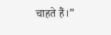चाहते हैं।”